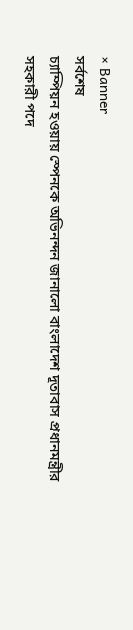× Banner
সর্বশেষ
চ্যাম্পিয়ন হওয়ায় স্পেনকে অভিনন্দন জানা‌লো বাংলাদেশ দূতাবাস প্রধানমন্ত্রীর সহকারী পদে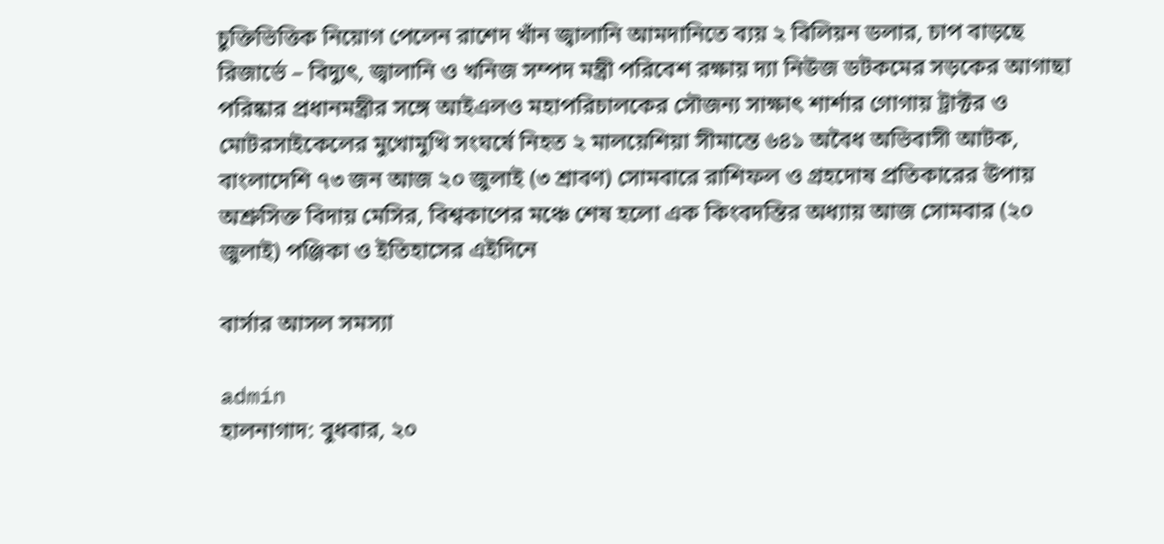চুক্তিভিত্তিক নিয়োগ পেলেন রাশেদ খাঁন জ্বালানি আমদানিতে ব্যয় ২ বিলিয়ন ডলার, চাপ বাড়ছে রিজার্ভে – বিদ্যুৎ, জ্বালানি ও খনিজ সম্পদ মন্ত্রী পরিবেশ রক্ষায় দ্যা নিউজ ডটকমের সড়কের আগাছা পরিষ্কার প্রধানমন্ত্রীর সঙ্গে আইএলও মহাপরিচালকের সৌজন্য সাক্ষাৎ শার্শার গোগায় ট্রাক্টর ও মোটরসাইকেলের মুখোমুখি সংঘর্ষে নিহত ২ মালয়েশিয়া সীমান্তে ৬৪১ অবৈধ অভিবাসী আটক, বাংলাদেশি ৭৩ জন আজ ২০ জুলাই (৩ শ্রাবণ) সোমবারে রাশিফল ও গ্রহদোষ প্রতিকারের উপায় অশ্রুসিক্ত বিদায় মেসির, বিশ্বকাপের মঞ্চে শেষ হলো এক কিংবদন্তির অধ্যায় আজ সোমবার (২০ জুলাই) পঞ্জিকা ও ইতিহাসের এইদিনে

বার্সার আসল সমস্যা

admin
হালনাগাদ: বুধবার, ২০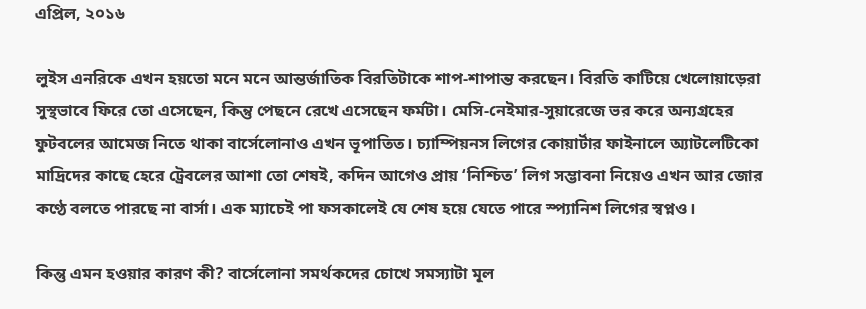এপ্রিল, ২০১৬

লুইস এনরিকে এখন হয়তো মনে মনে আন্তর্জাতিক বিরতিটাকে শাপ-শাপান্ত করছেন। বিরতি কাটিয়ে খেলোয়াড়েরা সুস্থভাবে ফিরে তো এসেছেন, কিন্তু পেছনে রেখে এসেছেন ফর্মটা। মেসি-নেইমার-সুয়ারেজে ভর করে অন্যগ্রহের ফুটবলের আমেজ নিতে থাকা বার্সেলোনাও এখন ভূপাতিত। চ্যাম্পিয়নস লিগের কোয়ার্টার ফাইনালে অ্যাটলেটিকো মাদ্রিদের কাছে হেরে ট্রেবলের আশা তো শেষই, কদিন আগেও প্রায় ‘নিশ্চিত’ লিগ সম্ভাবনা নিয়েও এখন আর জোর কণ্ঠে বলতে পারছে না বার্সা। এক ম্যাচেই পা ফসকালেই যে শেষ হয়ে যেতে পারে স্প্যানিশ লিগের স্বপ্নও।

কিন্তু এমন হওয়ার কারণ কী? বার্সেলোনা সমর্থকদের চোখে সমস্যাটা মূল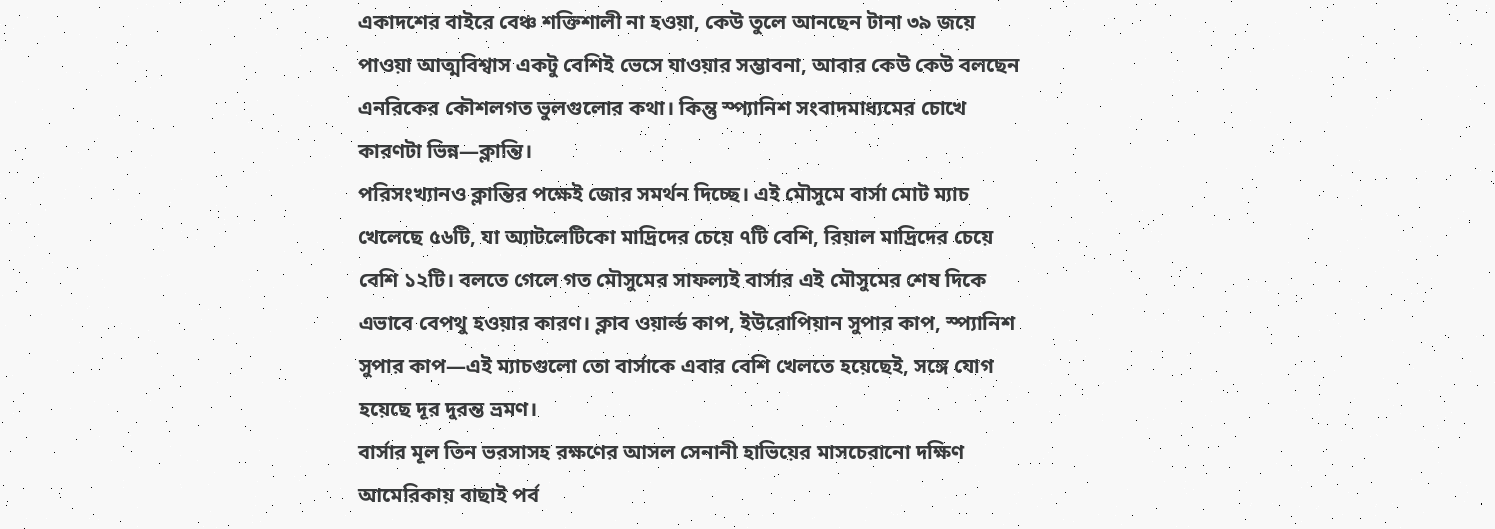একাদশের বাইরে বেঞ্চ শক্তিশালী না হওয়া, কেউ তুলে আনছেন টানা ৩৯ জয়ে পাওয়া আত্মবিশ্বাস একটু বেশিই ভেসে যাওয়ার সম্ভাবনা, আবার কেউ কেউ বলছেন এনরিকের কৌশলগত ভুলগুলোর কথা। কিন্তু স্প্যানিশ সংবাদমাধ্যমের চোখে কারণটা ভিন্ন—ক্লান্তি।
পরিসংখ্যানও ক্লান্তির পক্ষেই জোর সমর্থন দিচ্ছে। এই মৌসুমে বার্সা মোট ম্যাচ খেলেছে ৫৬টি, যা অ্যাটলেটিকো মাদ্রিদের চেয়ে ৭টি বেশি, রিয়াল মাদ্রিদের চেয়ে বেশি ১২টি। বলতে গেলে গত মৌসুমের সাফল্যই বার্সার এই মৌসুমের শেষ দিকে এভাবে বেপথু হওয়ার কারণ। ক্লাব ওয়ার্ল্ড কাপ, ইউরোপিয়ান সুপার কাপ, স্প্যানিশ সুপার কাপ—এই ম্যাচগুলো তো বার্সাকে এবার বেশি খেলতে হয়েছেই, সঙ্গে যোগ হয়েছে দূর দুরন্ত ভ্রমণ।
বার্সার মূল তিন ভরসাসহ রক্ষণের আসল সেনানী হাভিয়ের মাসচেরানো দক্ষিণ আমেরিকায় বাছাই পর্ব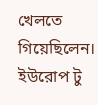খেলতে গিয়েছিলেন। ইউরোপ টু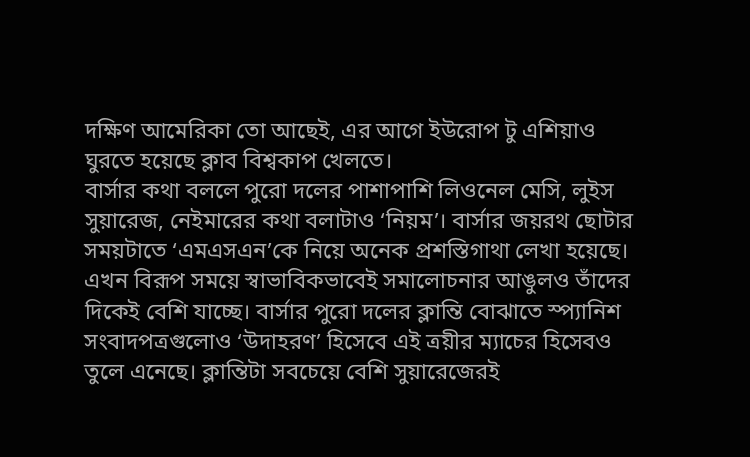দক্ষিণ আমেরিকা তো আছেই, এর আগে ইউরোপ টু এশিয়াও ঘুরতে হয়েছে ক্লাব বিশ্বকাপ খেলতে।
বার্সার কথা বললে পুরো দলের পাশাপাশি লিওনেল মেসি, লুইস সুয়ারেজ, নেইমারের কথা বলাটাও ‘নিয়ম’। বার্সার জয়রথ ছোটার সময়টাতে ‘এমএসএন’কে নিয়ে অনেক প্রশস্তিগাথা লেখা হয়েছে। এখন বিরূপ সময়ে স্বাভাবিকভাবেই সমালোচনার আঙুলও তাঁদের দিকেই বেশি যাচ্ছে। বার্সার পুরো দলের ক্লান্তি বোঝাতে স্প্যানিশ সংবাদপত্রগুলোও ‘উদাহরণ’ হিসেবে এই ত্রয়ীর ম্যাচের হিসেবও তুলে এনেছে। ক্লান্তিটা সবচেয়ে বেশি সুয়ারেজেরই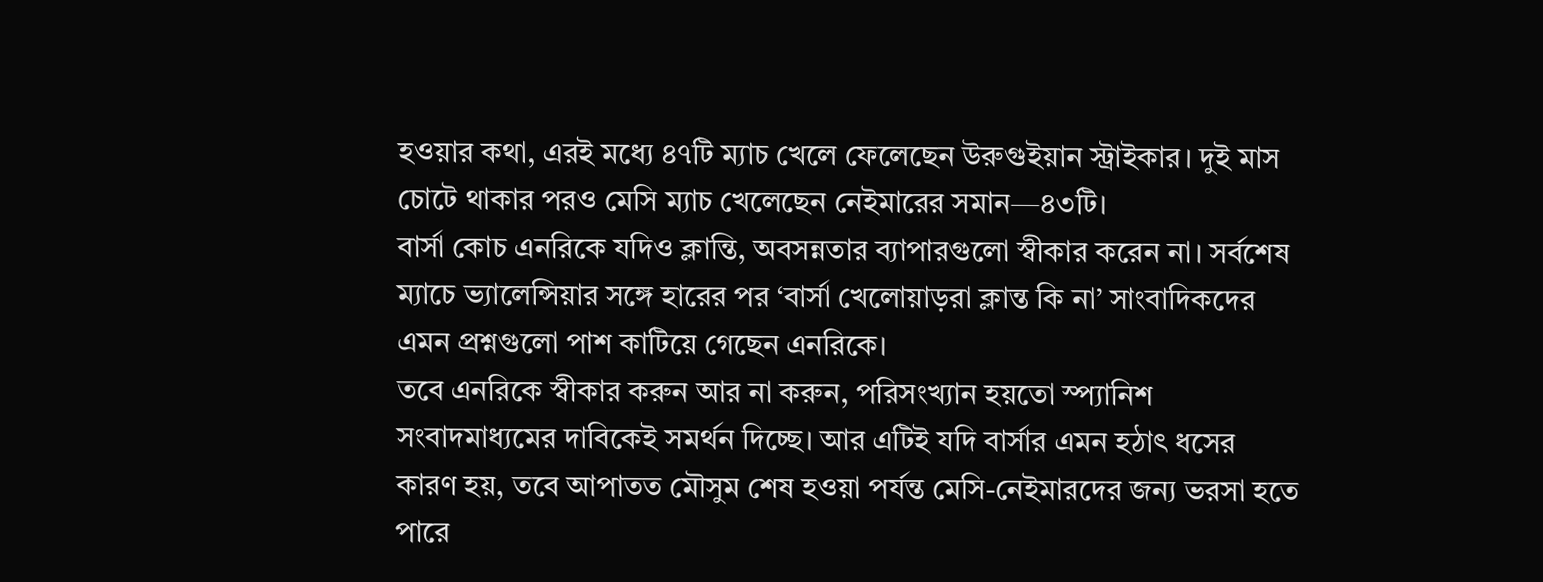হওয়ার কথা, এরই মধ্যে ৪৭টি ম্যাচ খেলে ফেলেছেন উরুগুইয়ান স্ট্রাইকার। দুই মাস চোটে থাকার পরও মেসি ম্যাচ খেলেছেন নেইমারের সমান—৪৩টি।
বার্সা কোচ এনরিকে যদিও ক্লান্তি, অবসন্নতার ব্যাপারগুলো স্বীকার করেন না। সর্বশেষ ম্যাচে ভ্যালেন্সিয়ার সঙ্গে হারের পর ‘বার্সা খেলোয়াড়রা ক্লান্ত কি না’ সাংবাদিকদের এমন প্রশ্নগুলো পাশ কাটিয়ে গেছেন এনরিকে।
তবে এনরিকে স্বীকার করুন আর না করুন, পরিসংখ্যান হয়তো স্প্যানিশ সংবাদমাধ্যমের দাবিকেই সমর্থন দিচ্ছে। আর এটিই যদি বার্সার এমন হঠাৎ ধসের কারণ হয়, তবে আপাতত মৌসুম শেষ হওয়া পর্যন্ত মেসি-নেইমারদের জন্য ভরসা হতে পারে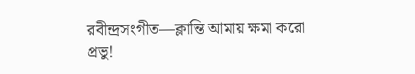রবীন্দ্রসংগীত—ক্লান্তি আমায় ক্ষমা করো প্রভু!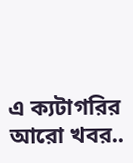এ ক্যটাগরির আরো খবর..